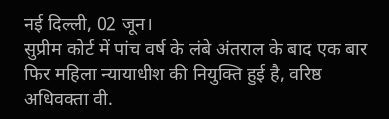नई दिल्ली, 02 जून।
सुप्रीम कोर्ट में पांच वर्ष के लंबे अंतराल के बाद एक बार फिर महिला न्यायाधीश की नियुक्ति हुई है, वरिष्ठ अधिवक्ता वी.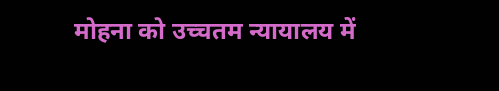मोहना को उच्चतम न्यायालय में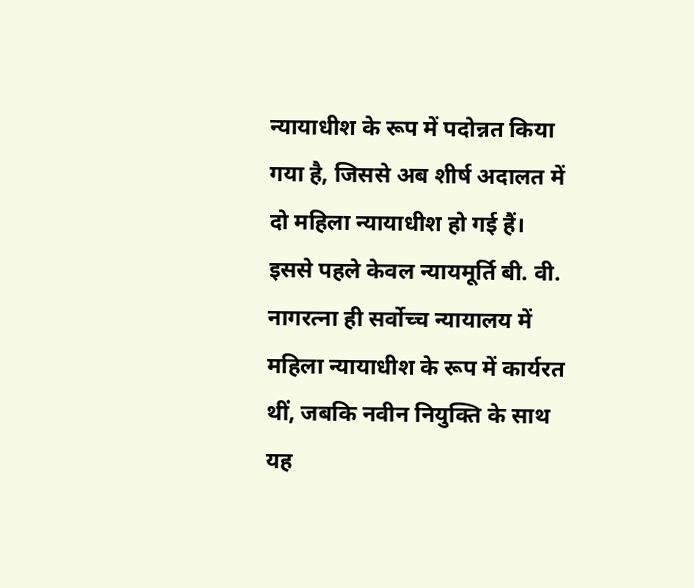न्यायाधीश के रूप में पदोन्नत किया गया है, जिससे अब शीर्ष अदालत में दो महिला न्यायाधीश हो गई हैं।
इससे पहले केवल न्यायमूर्ति बी. वी. नागरत्ना ही सर्वोच्च न्यायालय में महिला न्यायाधीश के रूप में कार्यरत थीं, जबकि नवीन नियुक्ति के साथ यह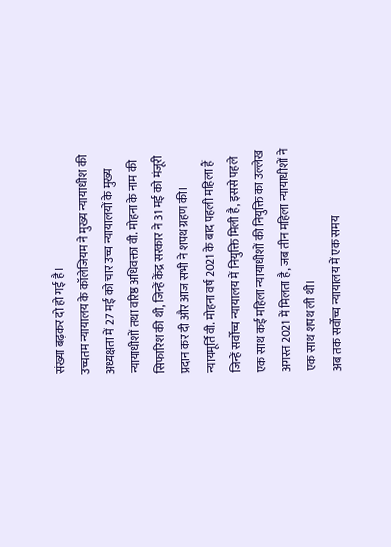संख्या बढ़कर दो हो गई है।
उच्चतम न्यायालय के कॉलेजियम ने मुख्य न्यायाधीश की अध्यक्षता में 27 मई को चार उच्च न्यायालयों के मुख्य न्यायाधीशों तथा वरिष्ठ अधिवक्ता वी. मोहना के नाम की सिफारिश की थी, जिन्हें केंद्र सरकार ने 31 मई को मंजूरी प्रदान कर दी और आज सभी ने शपथ ग्रहण की।
न्यायमूर्ति वी. मोहना वर्ष 2021 के बाद पहली महिला हैं जिन्हें सर्वोच्च न्यायालय में नियुक्ति मिली है, इससे पहले एक साथ कई महिला न्यायाधीशों की नियुक्ति का उल्लेख अगस्त 2021 में मिलता है, जब तीन महिला न्यायाधीशों ने एक साथ शपथ ली थी।
अब तक सर्वोच्च न्यायालय में एक समय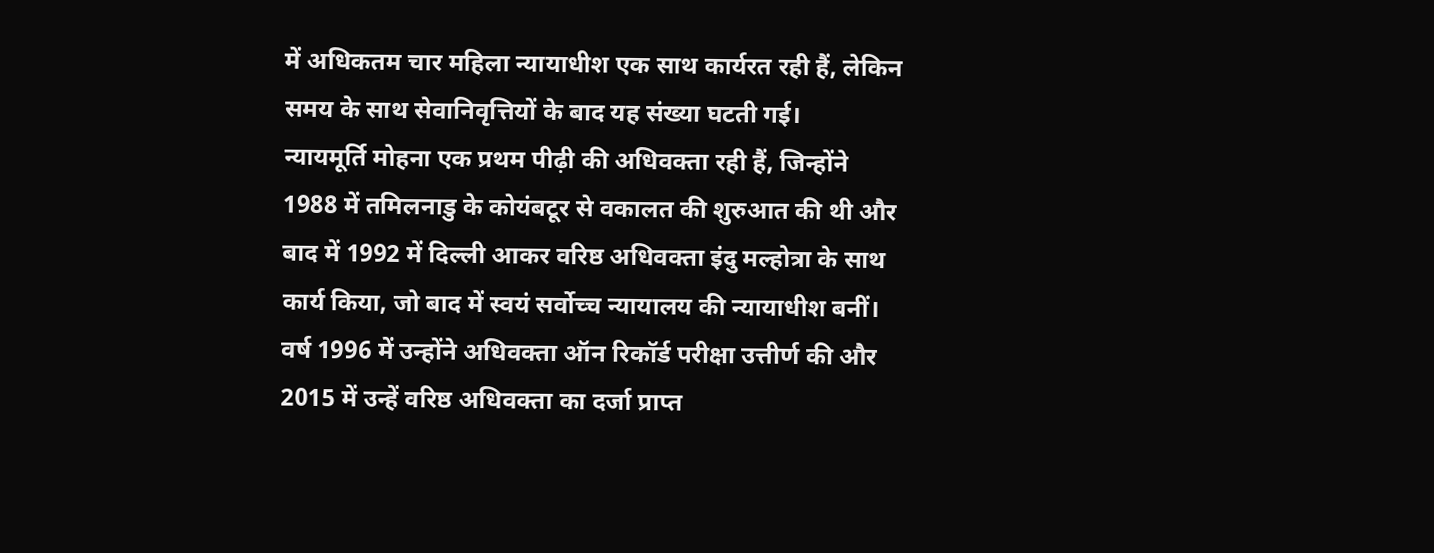में अधिकतम चार महिला न्यायाधीश एक साथ कार्यरत रही हैं, लेकिन समय के साथ सेवानिवृत्तियों के बाद यह संख्या घटती गई।
न्यायमूर्ति मोहना एक प्रथम पीढ़ी की अधिवक्ता रही हैं, जिन्होंने 1988 में तमिलनाडु के कोयंबटूर से वकालत की शुरुआत की थी और बाद में 1992 में दिल्ली आकर वरिष्ठ अधिवक्ता इंदु मल्होत्रा के साथ कार्य किया, जो बाद में स्वयं सर्वोच्च न्यायालय की न्यायाधीश बनीं।
वर्ष 1996 में उन्होंने अधिवक्ता ऑन रिकॉर्ड परीक्षा उत्तीर्ण की और 2015 में उन्हें वरिष्ठ अधिवक्ता का दर्जा प्राप्त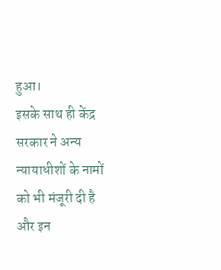हुआ।
इसके साथ ही केंद्र सरकार ने अन्य न्यायाधीशों के नामों को भी मंजूरी दी है और इन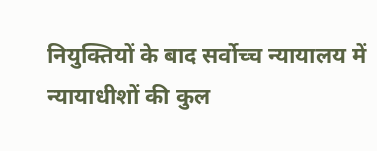नियुक्तियों के बाद सर्वोच्च न्यायालय में न्यायाधीशों की कुल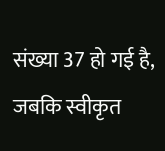संख्या 37 हो गई है, जबकि स्वीकृत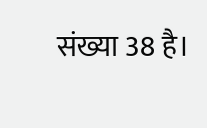संख्या 38 है।